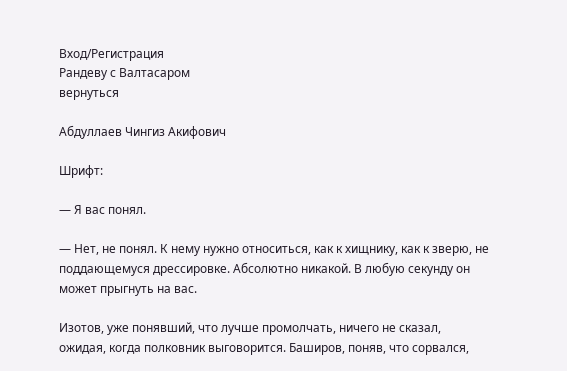Вход/Регистрация
Рандеву с Валтасаром
вернуться

Абдуллаев Чингиз Акифович

Шрифт:

— Я вас понял.

— Нет, не понял. К нему нужно относиться, как к хищнику, как к зверю, не поддающемуся дрессировке. Абсолютно никакой. В любую секунду он может прыгнуть на вас.

Изотов, уже понявший, что лучше промолчать, ничего не сказал, ожидая, когда полковник выговорится. Баширов, поняв, что сорвался,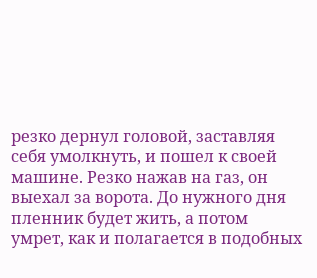резко дернул головой, заставляя себя умолкнуть, и пошел к своей машине. Резко нажав на газ, он выехал за ворота. До нужного дня пленник будет жить, а потом умрет, как и полагается в подобных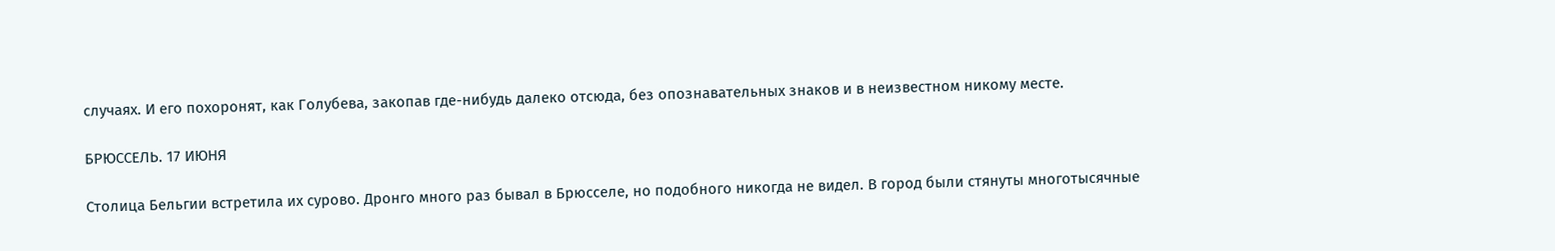случаях. И его похоронят, как Голубева, закопав где-нибудь далеко отсюда, без опознавательных знаков и в неизвестном никому месте.

БРЮССЕЛЬ. 17 ИЮНЯ

Столица Бельгии встретила их сурово. Дронго много раз бывал в Брюсселе, но подобного никогда не видел. В город были стянуты многотысячные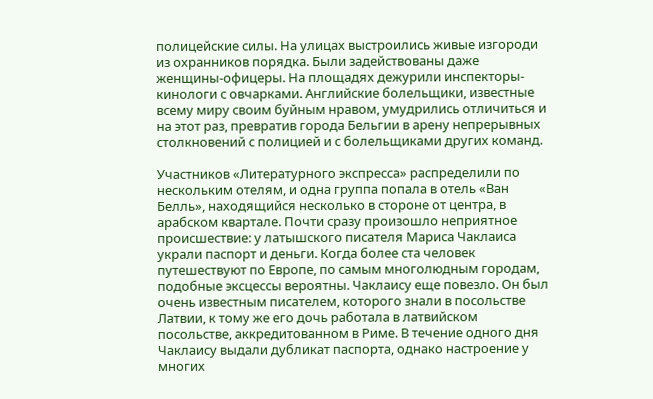полицейские силы. На улицах выстроились живые изгороди из охранников порядка. Были задействованы даже женщины-офицеры. На площадях дежурили инспекторы-кинологи с овчарками. Английские болельщики, известные всему миру своим буйным нравом, умудрились отличиться и на этот раз, превратив города Бельгии в арену непрерывных столкновений с полицией и с болельщиками других команд.

Участников «Литературного экспресса» распределили по нескольким отелям, и одна группа попала в отель «Ван Белль», находящийся несколько в стороне от центра, в арабском квартале. Почти сразу произошло неприятное происшествие: у латышского писателя Мариса Чаклаиса украли паспорт и деньги. Когда более ста человек путешествуют по Европе, по самым многолюдным городам, подобные эксцессы вероятны. Чаклаису еще повезло. Он был очень известным писателем, которого знали в посольстве Латвии, к тому же его дочь работала в латвийском посольстве, аккредитованном в Риме. В течение одного дня Чаклаису выдали дубликат паспорта, однако настроение у многих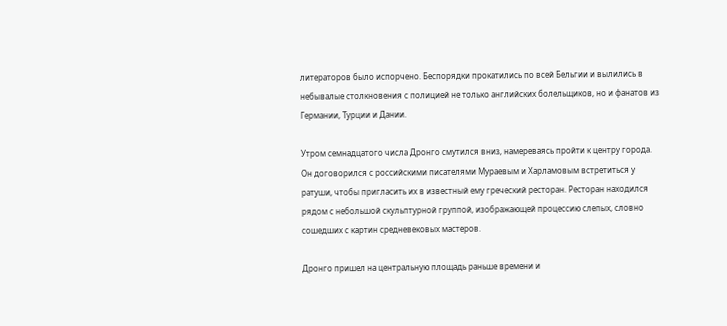литераторов было испорчено. Беспорядки прокатились по всей Бельгии и вылились в небывалые столкновения с полицией не только английских болельщиков, но и фанатов из Германии, Турции и Дании.

Утром семнадцатого числа Дронго смутился вниз, намереваясь пройти к центру города. Он договорился с российскими писателями Мураевым и Харламовым встретиться у ратуши, чтобы пригласить их в известный ему греческий ресторан. Ресторан находился рядом с небольшой скульптурной группой, изображающей процессию слепых, словно сошедших с картин средневековых мастеров.

Дронго пришел на центральную площадь раньше времени и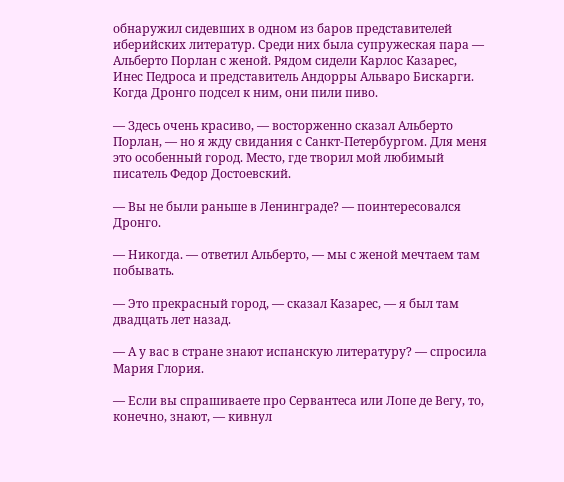обнаружил сидевших в одном из баров представителей иберийских литератур. Среди них была супружеская пара — Альберто Порлан с женой. Рядом сидели Карлос Казарес, Инес Педроса и представитель Андорры Альваро Бискарги. Когда Дронго подсел к ним, они пили пиво.

— Здесь очень красиво, — восторженно сказал Альберто Порлан, — но я жду свидания с Санкт-Петербургом. Для меня это особенный город. Место, где творил мой любимый писатель Федор Достоевский.

— Вы не были раньше в Ленинграде? — поинтересовался Дронго.

— Никогда. — ответил Альберто, — мы с женой мечтаем там побывать.

— Это прекрасный город, — сказал Казарес, — я был там двадцать лет назад.

— А у вас в стране знают испанскую литературу? — спросила Мария Глория.

— Если вы спрашиваете про Сервантеса или Лопе де Вегу, то, конечно, знают, — кивнул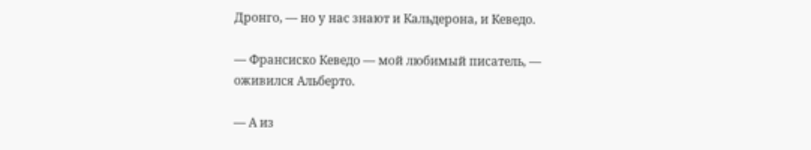Дронго, — но у нас знают и Кальдерона, и Кеведо.

— Франсиско Кеведо — мой любимый писатель, — оживился Альберто.

— А из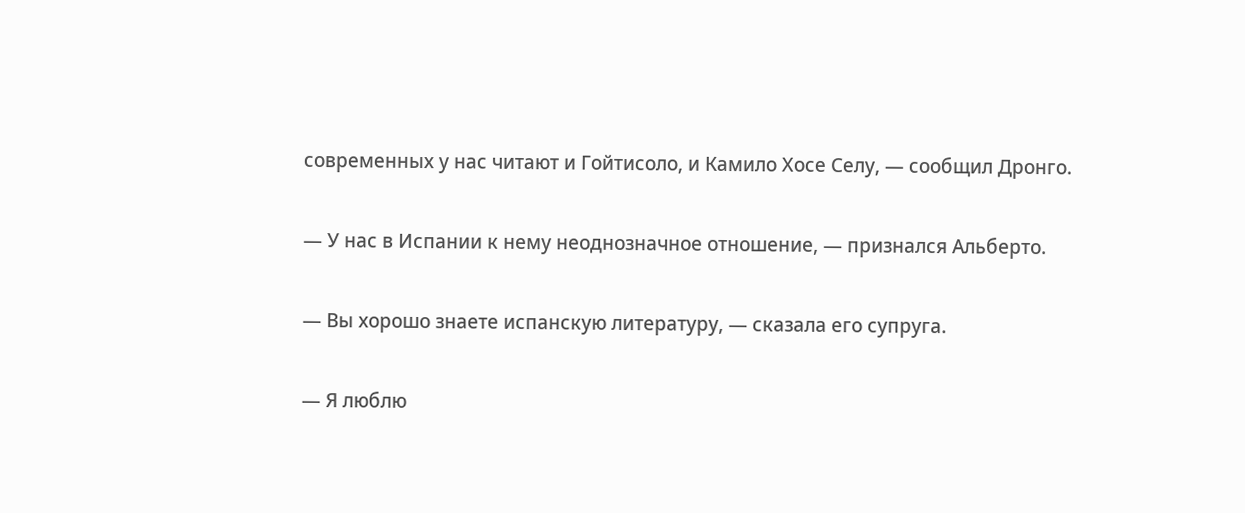современных у нас читают и Гойтисоло, и Камило Хосе Селу, — сообщил Дронго.

— У нас в Испании к нему неоднозначное отношение, — признался Альберто.

— Вы хорошо знаете испанскую литературу, — сказала его супруга.

— Я люблю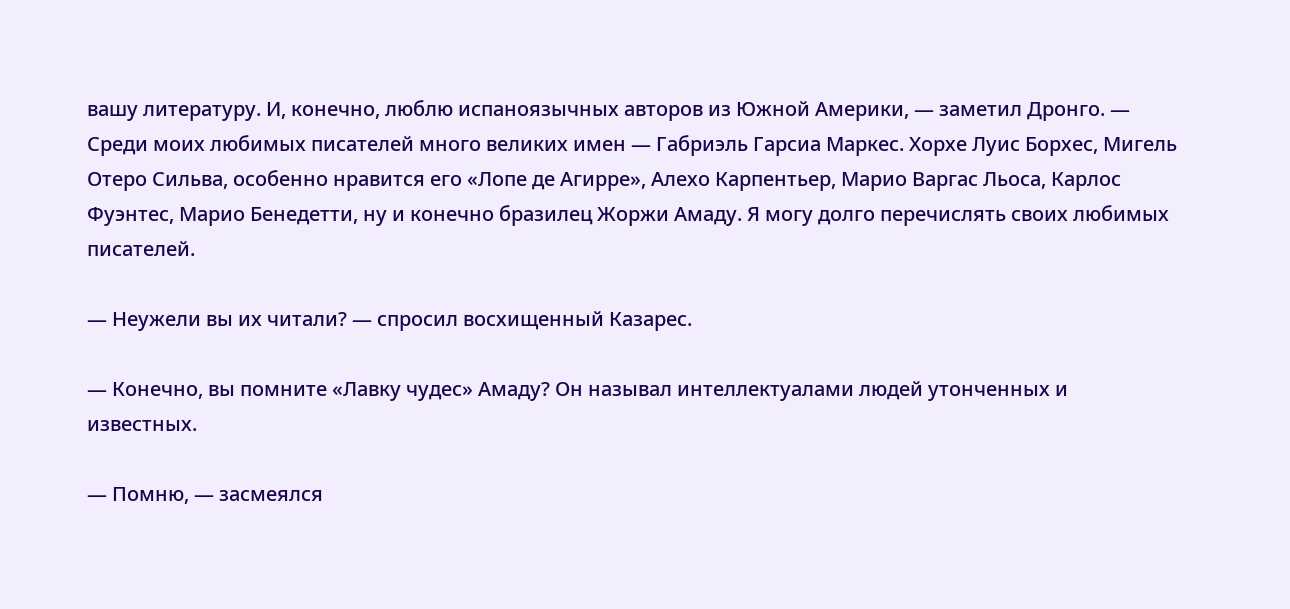вашу литературу. И, конечно, люблю испаноязычных авторов из Южной Америки, — заметил Дронго. — Среди моих любимых писателей много великих имен — Габриэль Гарсиа Маркес. Хорхе Луис Борхес, Мигель Отеро Сильва, особенно нравится его «Лопе де Агирре», Алехо Карпентьер, Марио Варгас Льоса, Карлос Фуэнтес, Марио Бенедетти, ну и конечно бразилец Жоржи Амаду. Я могу долго перечислять своих любимых писателей.

— Неужели вы их читали? — спросил восхищенный Казарес.

— Конечно, вы помните «Лавку чудес» Амаду? Он называл интеллектуалами людей утонченных и известных.

— Помню, — засмеялся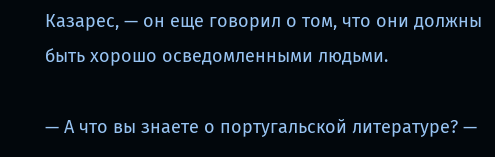Казарес, — он еще говорил о том, что они должны быть хорошо осведомленными людьми.

— А что вы знаете о португальской литературе? —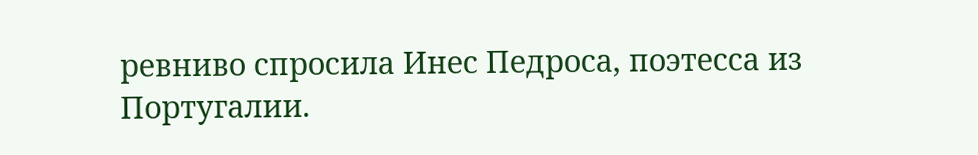ревниво спросила Инес Педроса, поэтесса из Португалии.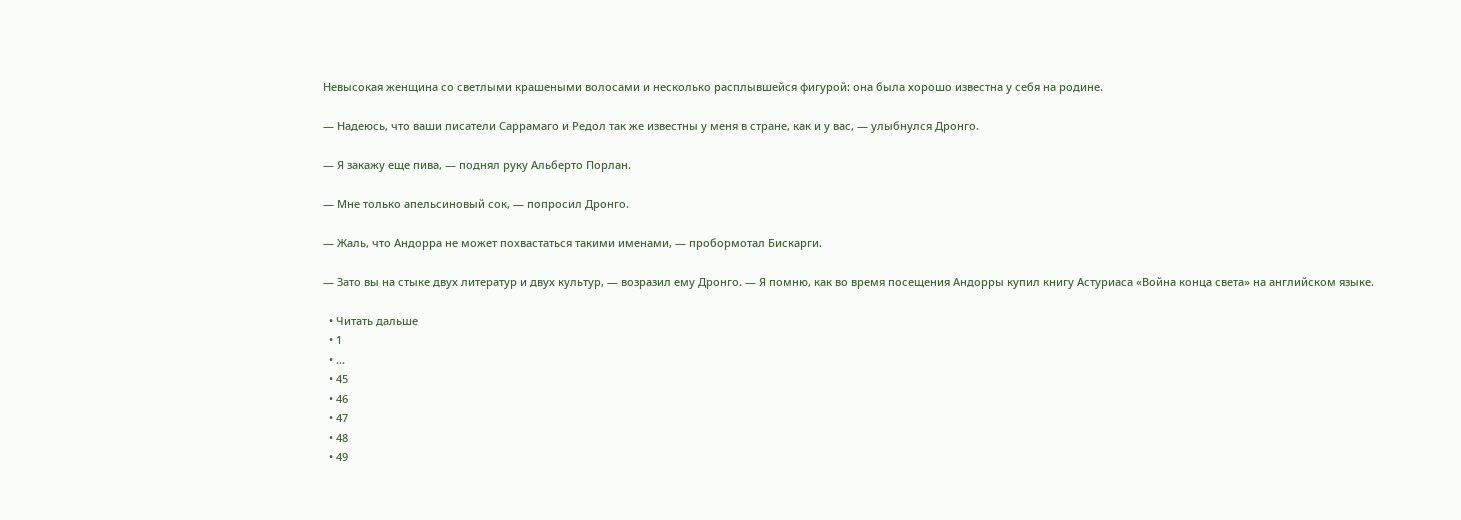Невысокая женщина со светлыми крашеными волосами и несколько расплывшейся фигурой: она была хорошо известна у себя на родине.

— Надеюсь, что ваши писатели Саррамаго и Редол так же известны у меня в стране, как и у вас, — улыбнулся Дронго.

— Я закажу еще пива, — поднял руку Альберто Порлан.

— Мне только апельсиновый сок, — попросил Дронго.

— Жаль, что Андорра не может похвастаться такими именами, — пробормотал Бискарги.

— Зато вы на стыке двух литератур и двух культур, — возразил ему Дронго. — Я помню, как во время посещения Андорры купил книгу Астуриаса «Война конца света» на английском языке.

  • Читать дальше
  • 1
  • ...
  • 45
  • 46
  • 47
  • 48
  • 49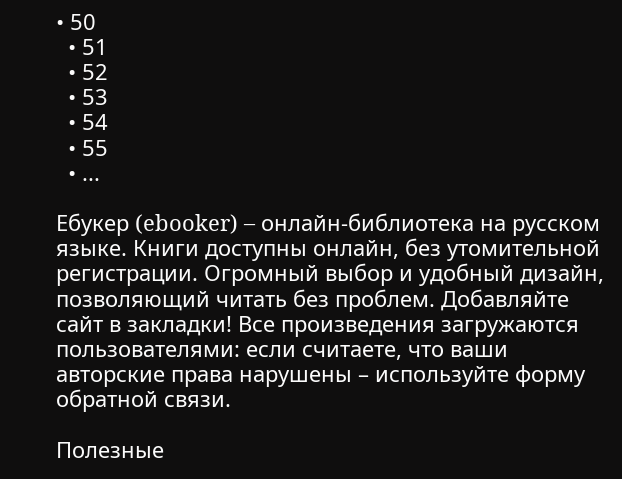• 50
  • 51
  • 52
  • 53
  • 54
  • 55
  • ...

Ебукер (ebooker) – онлайн-библиотека на русском языке. Книги доступны онлайн, без утомительной регистрации. Огромный выбор и удобный дизайн, позволяющий читать без проблем. Добавляйте сайт в закладки! Все произведения загружаются пользователями: если считаете, что ваши авторские права нарушены – используйте форму обратной связи.

Полезные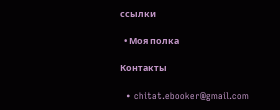ссылки

  • Моя полка

Контакты

  • chitat.ebooker@gmail.com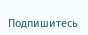Подпишитесь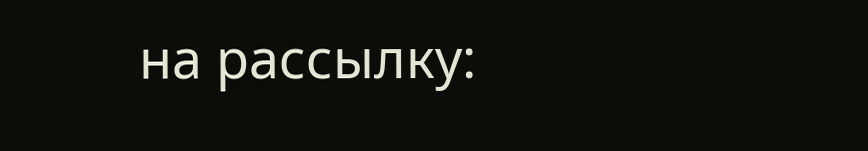на рассылку: